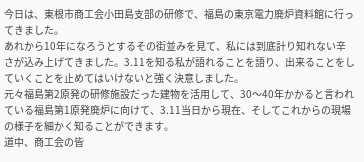今日は、東根市商工会小田島支部の研修で、福島の東京電力廃炉資料館に行ってきました。
あれから10年になろうとするその街並みを見て、私には到底計り知れない辛さが込み上げてきました。3.11を知る私が語れることを語り、出来ることをしていくことを止めてはいけないと強く決意しました。
元々福島第2原発の研修施設だった建物を活用して、30〜40年かかると言われている福島第1原発廃炉に向けて、3.11当日から現在、そしてこれからの現場の様子を細かく知ることができます。
道中、商工会の皆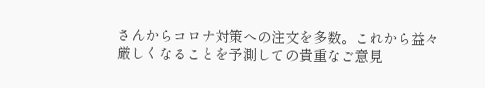さんからコロナ対策への注文を多数。これから益々厳しくなることを予測しての貴重なご意見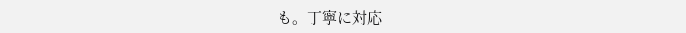も。丁寧に対応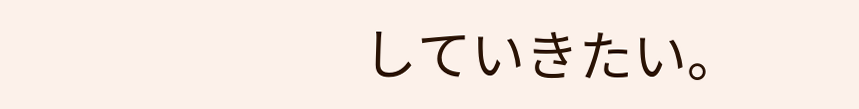していきたい。